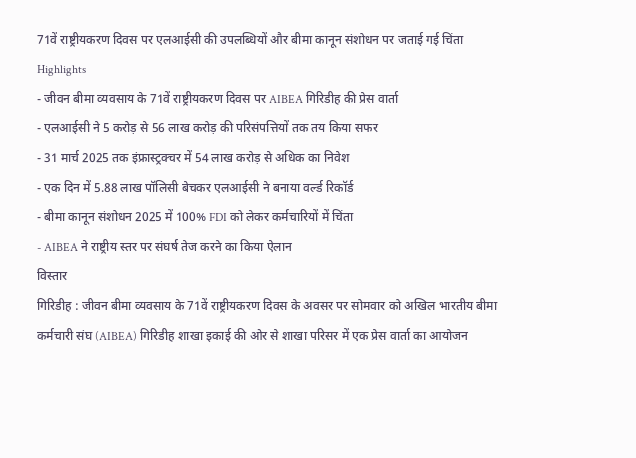71वें राष्ट्रीयकरण दिवस पर एलआईसी की उपलब्धियों और बीमा कानून संशोधन पर जताई गई चिंता
Highlights
- जीवन बीमा व्यवसाय के 71वें राष्ट्रीयकरण दिवस पर AIBEA गिरिडीह की प्रेस वार्ता
- एलआईसी ने 5 करोड़ से 56 लाख करोड़ की परिसंपत्तियों तक तय किया सफर
- 31 मार्च 2025 तक इंफ्रास्ट्रक्चर में 54 लाख करोड़ से अधिक का निवेश
- एक दिन में 5.88 लाख पॉलिसी बेचकर एलआईसी ने बनाया वर्ल्ड रिकॉर्ड
- बीमा कानून संशोधन 2025 में 100% FDI को लेकर कर्मचारियों में चिंता
- AIBEA ने राष्ट्रीय स्तर पर संघर्ष तेज करने का किया ऐलान
विस्तार
गिरिडीह : जीवन बीमा व्यवसाय के 71वें राष्ट्रीयकरण दिवस के अवसर पर सोमवार को अखिल भारतीय बीमा कर्मचारी संघ (AIBEA) गिरिडीह शाखा इकाई की ओर से शाखा परिसर में एक प्रेस वार्ता का आयोजन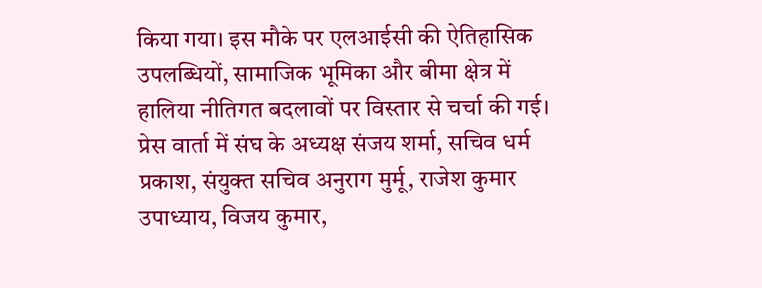किया गया। इस मौके पर एलआईसी की ऐतिहासिक उपलब्धियों, सामाजिक भूमिका और बीमा क्षेत्र में हालिया नीतिगत बदलावों पर विस्तार से चर्चा की गई।
प्रेस वार्ता में संघ के अध्यक्ष संजय शर्मा, सचिव धर्म प्रकाश, संयुक्त सचिव अनुराग मुर्मू, राजेश कुमार उपाध्याय, विजय कुमार,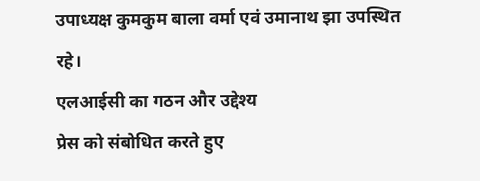उपाध्यक्ष कुमकुम बाला वर्मा एवं उमानाथ झा उपस्थित रहे।
एलआईसी का गठन और उद्देश्य
प्रेस को संबोधित करते हुए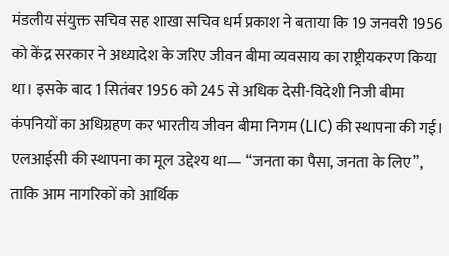मंडलीय संयुक्त सचिव सह शाखा सचिव धर्म प्रकाश ने बताया कि 19 जनवरी 1956 को केंद्र सरकार ने अध्यादेश के जरिए जीवन बीमा व्यवसाय का राष्ट्रीयकरण किया था। इसके बाद 1 सितंबर 1956 को 245 से अधिक देसी-विदेशी निजी बीमा कंपनियों का अधिग्रहण कर भारतीय जीवन बीमा निगम (LIC) की स्थापना की गई।
एलआईसी की स्थापना का मूल उद्देश्य था— “जनता का पैसा, जनता के लिए”, ताकि आम नागरिकों को आर्थिक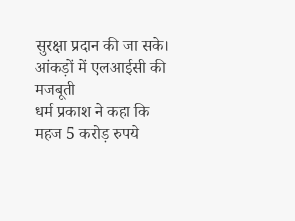सुरक्षा प्रदान की जा सके।
आंकड़ों में एलआईसी की मजबूती
धर्म प्रकाश ने कहा कि महज 5 करोड़ रुपये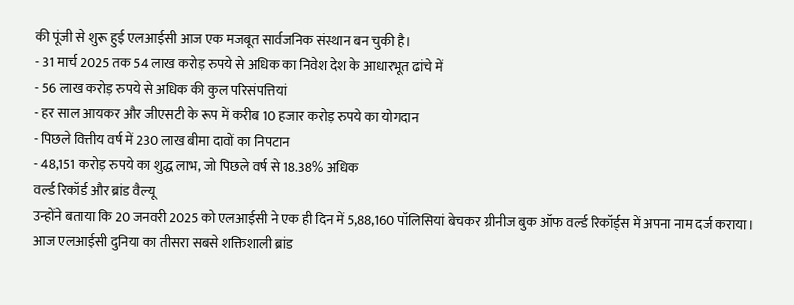की पूंजी से शुरू हुई एलआईसी आज एक मजबूत सार्वजनिक संस्थान बन चुकी है।
- 31 मार्च 2025 तक 54 लाख करोड़ रुपये से अधिक का निवेश देश के आधारभूत ढांचे में
- 56 लाख करोड़ रुपये से अधिक की कुल परिसंपत्तियां
- हर साल आयकर और जीएसटी के रूप में करीब 10 हजार करोड़ रुपये का योगदान
- पिछले वित्तीय वर्ष में 230 लाख बीमा दावों का निपटान
- 48,151 करोड़ रुपये का शुद्ध लाभ, जो पिछले वर्ष से 18.38% अधिक
वर्ल्ड रिकॉर्ड और ब्रांड वैल्यू
उन्होंने बताया कि 20 जनवरी 2025 को एलआईसी ने एक ही दिन में 5,88,160 पॉलिसियां बेचकर ग्रीनीज बुक ऑफ वर्ल्ड रिकॉर्ड्स में अपना नाम दर्ज कराया।
आज एलआईसी दुनिया का तीसरा सबसे शक्तिशाली ब्रांड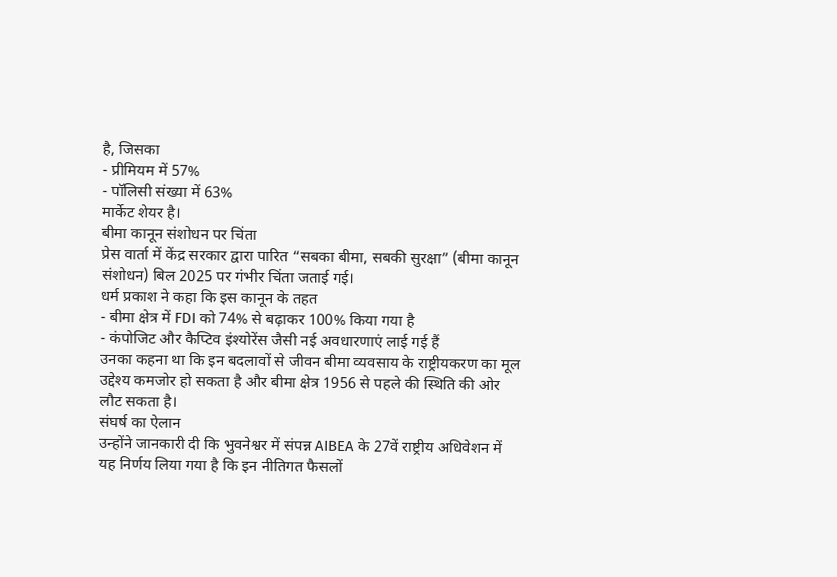है, जिसका
- प्रीमियम में 57%
- पॉलिसी संख्या में 63%
मार्केट शेयर है।
बीमा कानून संशोधन पर चिंता
प्रेस वार्ता में केंद्र सरकार द्वारा पारित “सबका बीमा, सबकी सुरक्षा” (बीमा कानून संशोधन) बिल 2025 पर गंभीर चिंता जताई गई।
धर्म प्रकाश ने कहा कि इस कानून के तहत
- बीमा क्षेत्र में FDI को 74% से बढ़ाकर 100% किया गया है
- कंपोजिट और कैप्टिव इंश्योरेंस जैसी नई अवधारणाएं लाई गई हैं
उनका कहना था कि इन बदलावों से जीवन बीमा व्यवसाय के राष्ट्रीयकरण का मूल उद्देश्य कमजोर हो सकता है और बीमा क्षेत्र 1956 से पहले की स्थिति की ओर लौट सकता है।
संघर्ष का ऐलान
उन्होंने जानकारी दी कि भुवनेश्वर में संपन्न AIBEA के 27वें राष्ट्रीय अधिवेशन में यह निर्णय लिया गया है कि इन नीतिगत फैसलों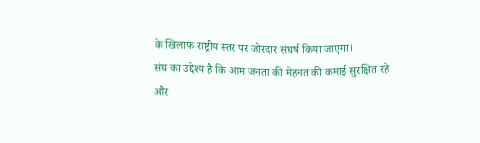के खिलाफ राष्ट्रीय स्तर पर जोरदार संघर्ष किया जाएगा।
संघ का उद्देश्य है कि आम जनता की मेहनत की कमाई सुरक्षित रहे और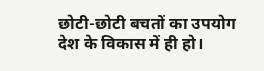छोटी-छोटी बचतों का उपयोग देश के विकास में ही हो।